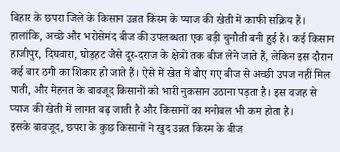बिहार के छपरा जिले के किसान उन्नत किस्म के प्याज की खेती में काफी सक्रिय हैं। हालांकि, अच्छे और भरोसेमंद बीज की उपलब्धता एक बड़ी चुनौती बनी हुई है। कई किसान हाजीपुर, दिघवारा, घोड़हट जैसे दूर-दराज के क्षेत्रों तक बीज लेने जाते हैं, लेकिन इस दौरान कई बार ठगी का शिकार हो जाते हैं। ऐसे में खेत में बोए गए बीज से अच्छी उपज नहीं मिल पाती, और मेहनत के बावजूद किसानों को भारी नुकसान उठाना पड़ता है। इस वजह से प्याज की खेती में लागत बढ़ जाती है और किसानों का मनोबल भी कम होता है।
इसके बावजूद, छपरा के कुछ किसानों ने खुद उन्नत किस्म के बीज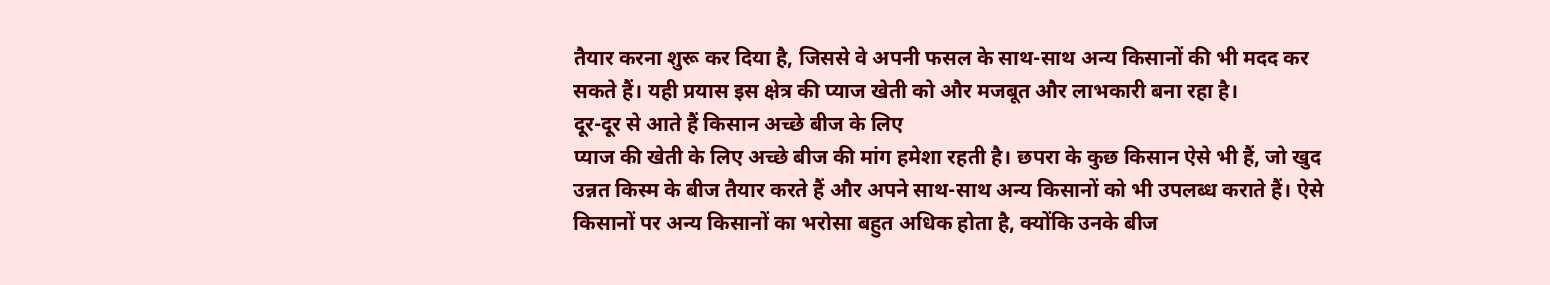तैयार करना शुरू कर दिया है, जिससे वे अपनी फसल के साथ-साथ अन्य किसानों की भी मदद कर सकते हैं। यही प्रयास इस क्षेत्र की प्याज खेती को और मजबूत और लाभकारी बना रहा है।
दूर-दूर से आते हैं किसान अच्छे बीज के लिए
प्याज की खेती के लिए अच्छे बीज की मांग हमेशा रहती है। छपरा के कुछ किसान ऐसे भी हैं, जो खुद उन्नत किस्म के बीज तैयार करते हैं और अपने साथ-साथ अन्य किसानों को भी उपलब्ध कराते हैं। ऐसे किसानों पर अन्य किसानों का भरोसा बहुत अधिक होता है, क्योंकि उनके बीज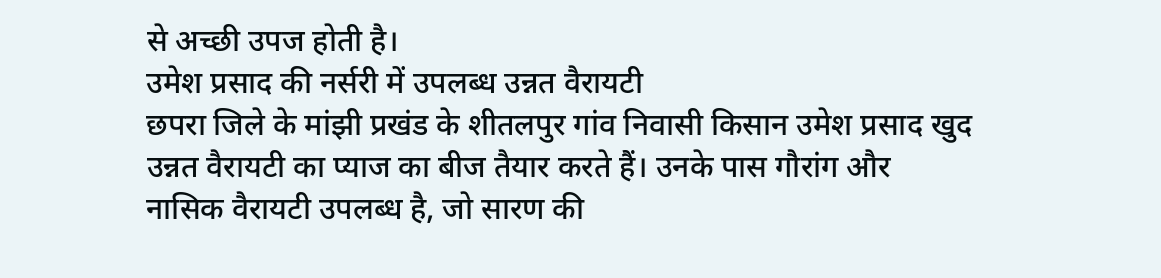से अच्छी उपज होती है।
उमेश प्रसाद की नर्सरी में उपलब्ध उन्नत वैरायटी
छपरा जिले के मांझी प्रखंड के शीतलपुर गांव निवासी किसान उमेश प्रसाद खुद उन्नत वैरायटी का प्याज का बीज तैयार करते हैं। उनके पास गौरांग और नासिक वैरायटी उपलब्ध है, जो सारण की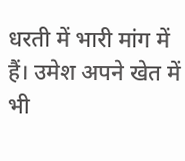धरती में भारी मांग में हैं। उमेश अपने खेत में भी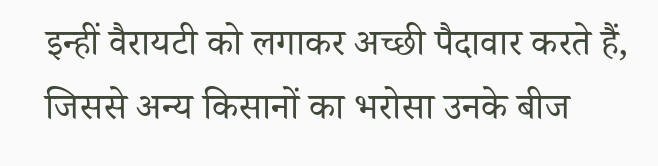इन्हीं वैरायटी को लगाकर अच्छी पैदावार करते हैं, जिससे अन्य किसानों का भरोसा उनके बीज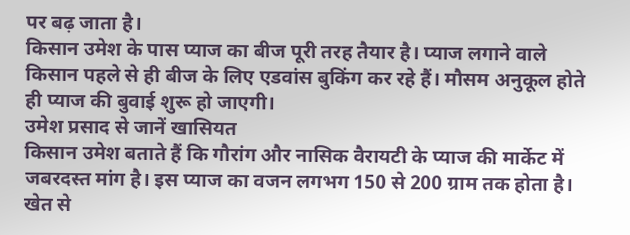पर बढ़ जाता है।
किसान उमेश के पास प्याज का बीज पूरी तरह तैयार है। प्याज लगाने वाले किसान पहले से ही बीज के लिए एडवांस बुकिंग कर रहे हैं। मौसम अनुकूल होते ही प्याज की बुवाई शुरू हो जाएगी।
उमेश प्रसाद से जानें खासियत
किसान उमेश बताते हैं कि गौरांग और नासिक वैरायटी के प्याज की मार्केट में जबरदस्त मांग है। इस प्याज का वजन लगभग 150 से 200 ग्राम तक होता है। खेत से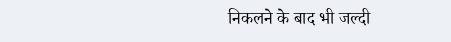निकलने के बाद भी जल्दी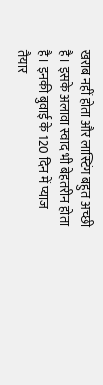खराब नहीं होता और लास्टिंग बहुत अच्छी है। इसके अलावा स्वाद भी बेहतरीन होता है। इनकी बुवाई के 120 दिन में प्याज तैयार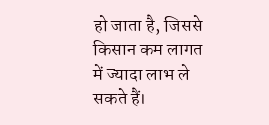हो जाता है, जिससे किसान कम लागत में ज्यादा लाभ ले सकते हैं।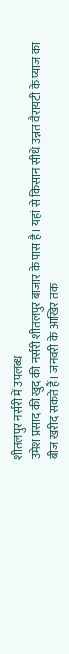शीतलपुर नर्सरी में उपलब्ध
उमेश प्रसाद की खुद की नर्सरी शीतलपुर बाजार के पास है। यहां से किसान सीधे उन्नत वैरायटी के प्याज का बीज खरीद सकते हैं। जनवरी के आखिर तक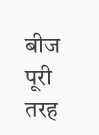बीज पूरी तरह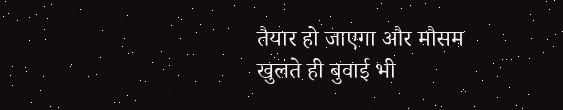तैयार हो जाएगा और मौसम खुलते ही बुवाई भी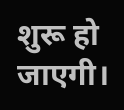शुरू हो जाएगी।